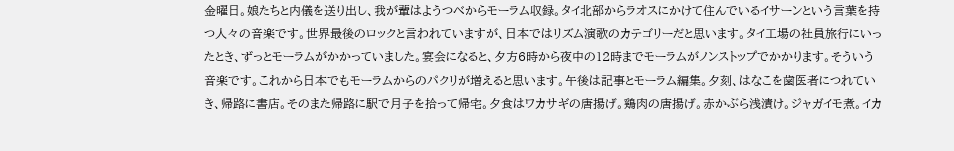金曜日。娘たちと内儀を送り出し、我が輩はようつべからモーラム収録。タイ北部からラオスにかけて住んでいるイサーンという言葉を持つ人々の音楽です。世界最後のロックと言われていますが、日本ではリズム演歌のカテゴリーだと思います。タイ工場の社員旅行にいったとき、ずっとモーラムがかかっていました。宴会になると、夕方6時から夜中の12時までモーラムがノンストップでかかります。そういう音楽です。これから日本でもモーラムからのパクリが増えると思います。午後は記事とモーラム編集。夕刻、はなこを歯医者につれていき、帰路に書店。そのまた帰路に駅で月子を拾って帰宅。夕食はワカサギの唐揚げ。鶏肉の唐揚げ。赤かぶら浅漬け。ジャガイモ煮。イカ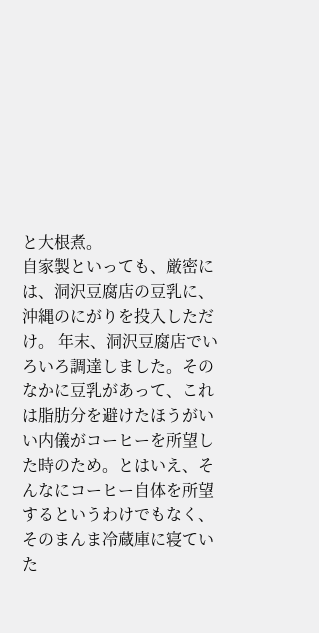と大根煮。
自家製といっても、厳密には、洞沢豆腐店の豆乳に、沖縄のにがりを投入しただけ。 年末、洞沢豆腐店でいろいろ調達しました。そのなかに豆乳があって、これは脂肪分を避けたほうがいい内儀がコーヒーを所望した時のため。とはいえ、そんなにコーヒー自体を所望するというわけでもなく、そのまんま冷蔵庫に寝ていた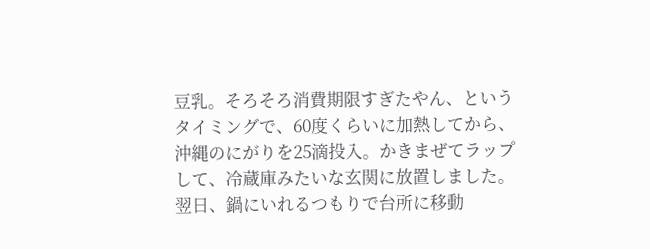豆乳。そろそろ消費期限すぎたやん、というタイミングで、60度くらいに加熱してから、沖縄のにがりを25滴投入。かきまぜてラップして、冷蔵庫みたいな玄関に放置しました。 翌日、鍋にいれるつもりで台所に移動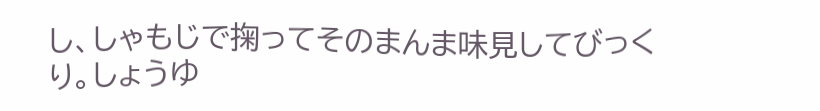し、しゃもじで掬ってそのまんま味見してびっくり。しょうゆ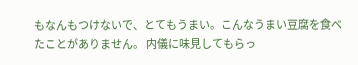もなんもつけないで、とてもうまい。こんなうまい豆腐を食べたことがありません。 内儀に味見してもらっ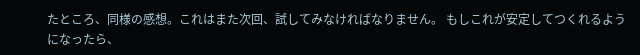たところ、同様の感想。これはまた次回、試してみなければなりません。 もしこれが安定してつくれるようになったら、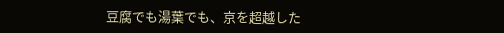豆腐でも湯葉でも、京を超越した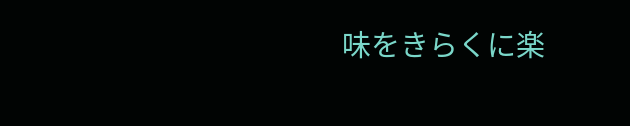味をきらくに楽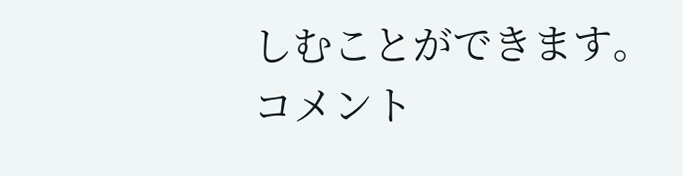しむことができます。
コメント